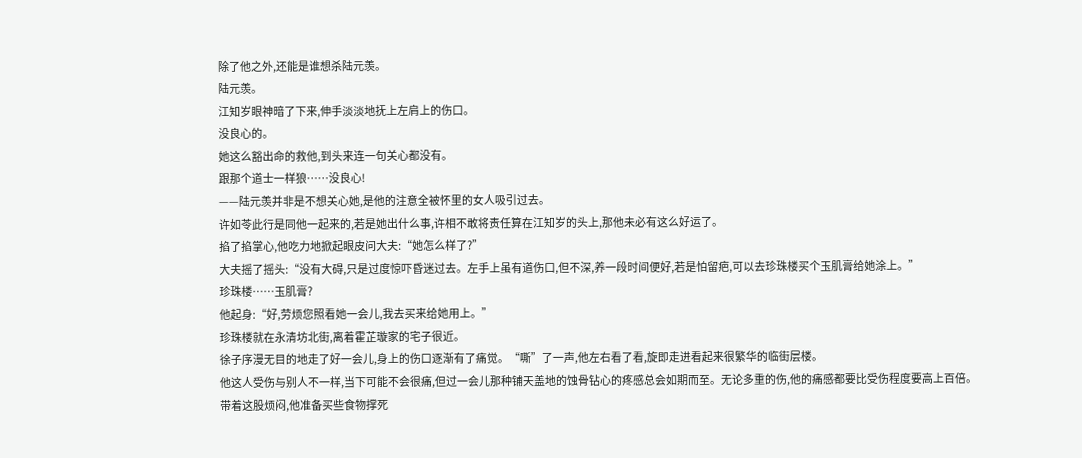除了他之外,还能是谁想杀陆元羡。
陆元羡。
江知岁眼神暗了下来,伸手淡淡地抚上左肩上的伤口。
没良心的。
她这么豁出命的救他,到头来连一句关心都没有。
跟那个道士一样狼……没良心!
——陆元羡并非是不想关心她,是他的注意全被怀里的女人吸引过去。
许如苓此行是同他一起来的,若是她出什么事,许相不敢将责任算在江知岁的头上,那他未必有这么好运了。
掐了掐掌心,他吃力地掀起眼皮问大夫:“她怎么样了?”
大夫摇了摇头:“没有大碍,只是过度惊吓昏迷过去。左手上虽有道伤口,但不深,养一段时间便好,若是怕留疤,可以去珍珠楼买个玉肌膏给她涂上。”
珍珠楼……玉肌膏?
他起身:“好,劳烦您照看她一会儿,我去买来给她用上。”
珍珠楼就在永清坊北街,离着霍芷璇家的宅子很近。
徐子序漫无目的地走了好一会儿,身上的伤口逐渐有了痛觉。“嘶”了一声,他左右看了看,旋即走进看起来很繁华的临街层楼。
他这人受伤与别人不一样,当下可能不会很痛,但过一会儿那种铺天盖地的蚀骨钻心的疼感总会如期而至。无论多重的伤,他的痛感都要比受伤程度要高上百倍。
带着这股烦闷,他准备买些食物撑死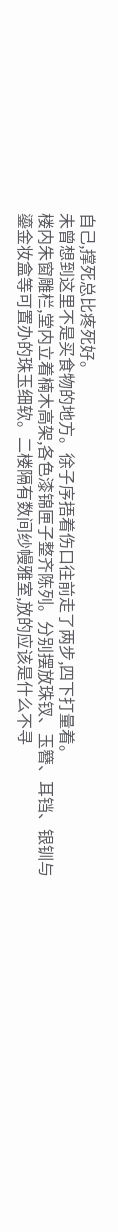自己,撑死总比疼死好。
未曾想到这里不是买食物的地方。徐子序捂着伤口往前走了两步,四下打量着。
楼内朱窗雕栏,堂内立着楠木高架,各色漆锦匣子整齐陈列。分别摆放珠钗、玉簪、耳铛、银钏与鎏金妆盒等可置办的珠玉细软。二楼隔有数间纱幔雅室,放的应该是什么不寻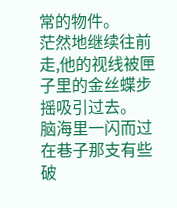常的物件。
茫然地继续往前走,他的视线被匣子里的金丝蝶步摇吸引过去。
脑海里一闪而过在巷子那支有些破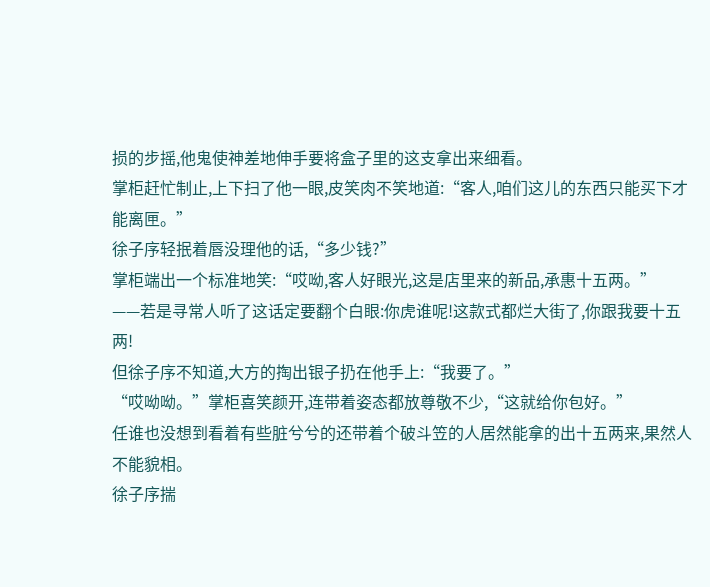损的步摇,他鬼使神差地伸手要将盒子里的这支拿出来细看。
掌柜赶忙制止,上下扫了他一眼,皮笑肉不笑地道:“客人,咱们这儿的东西只能买下才能离匣。”
徐子序轻抿着唇没理他的话,“多少钱?”
掌柜端出一个标准地笑:“哎呦,客人好眼光,这是店里来的新品,承惠十五两。”
——若是寻常人听了这话定要翻个白眼:你虎谁呢!这款式都烂大街了,你跟我要十五两!
但徐子序不知道,大方的掏出银子扔在他手上:“我要了。”
“哎呦呦。”掌柜喜笑颜开,连带着姿态都放尊敬不少,“这就给你包好。”
任谁也没想到看着有些脏兮兮的还带着个破斗笠的人居然能拿的出十五两来,果然人不能貌相。
徐子序揣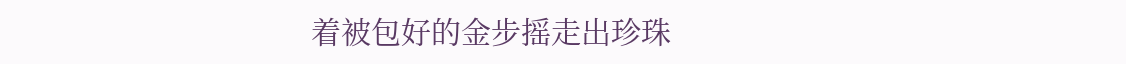着被包好的金步摇走出珍珠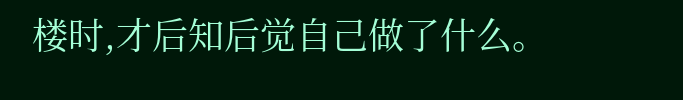楼时,才后知后觉自己做了什么。